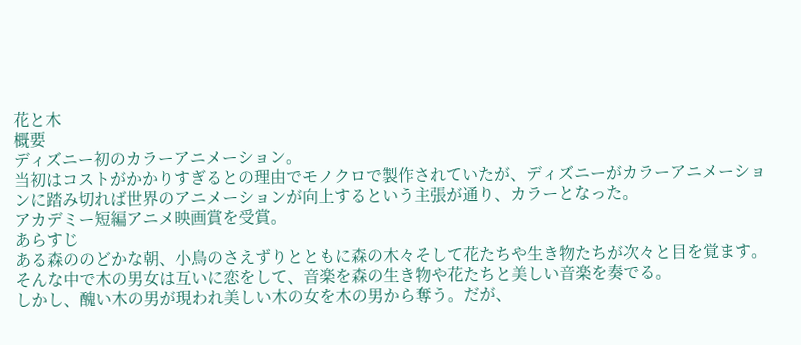花と木
概要
ディズニー初のカラーアニメーション。
当初はコストがかかりすぎるとの理由でモノクロで製作されていたが、ディズニーがカラーアニメーションに踏み切れば世界のアニメーションが向上するという主張が通り、カラーとなった。
アカデミー短編アニメ映画賞を受賞。
あらすじ
ある森ののどかな朝、小鳥のさえずりとともに森の木々そして花たちや生き物たちが次々と目を覚ます。そんな中で木の男女は互いに恋をして、音楽を森の生き物や花たちと美しい音楽を奏でる。
しかし、醜い木の男が現われ美しい木の女を木の男から奪う。だが、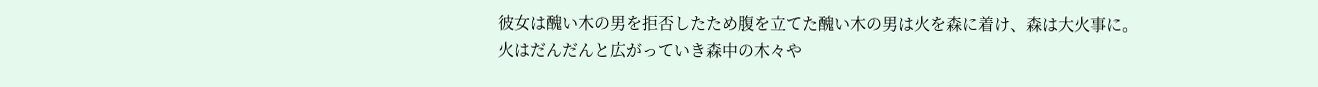彼女は醜い木の男を拒否したため腹を立てた醜い木の男は火を森に着け、森は大火事に。
火はだんだんと広がっていき森中の木々や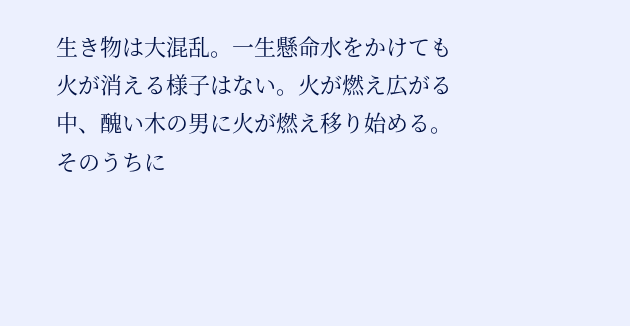生き物は大混乱。一生懸命水をかけても火が消える様子はない。火が燃え広がる中、醜い木の男に火が燃え移り始める。
そのうちに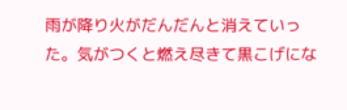雨が降り火がだんだんと消えていった。気がつくと燃え尽きて黒こげにな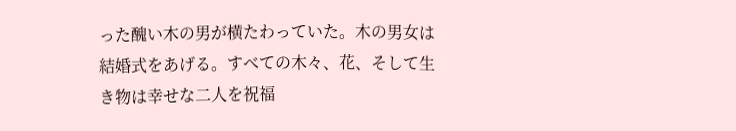った醜い木の男が横たわっていた。木の男女は結婚式をあげる。すべての木々、花、そして生き物は幸せな二人を祝福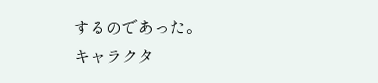するのであった。
キャラクタ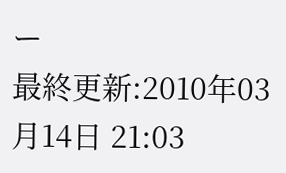ー
最終更新:2010年03月14日 21:03